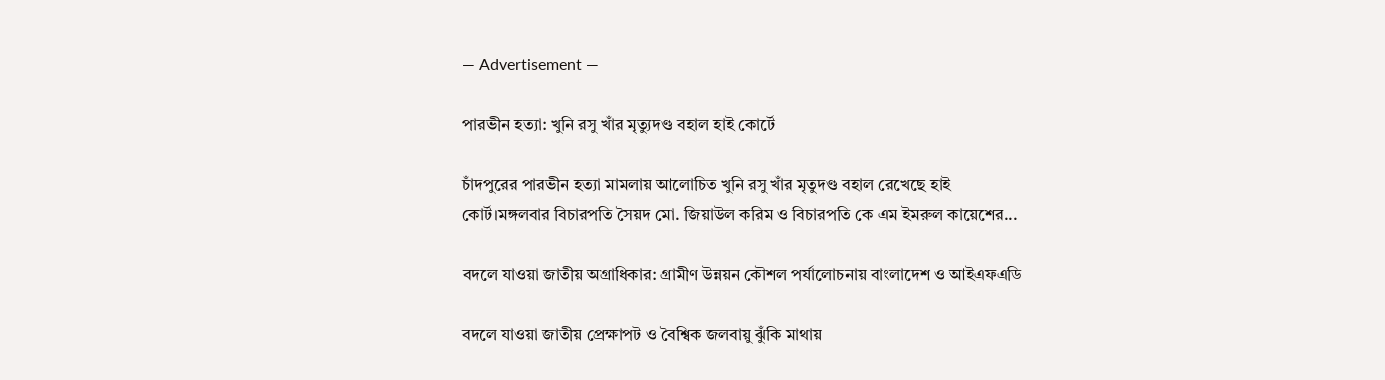― Advertisement ―

পারভীন হত্যা: খুনি রসু খাঁর মৃত্যুদণ্ড বহাল হাই কোর্টে

চাঁদপুরের পারভীন হত্যা মামলায় আলোচিত খুনি রসু খাঁর মৃতুদণ্ড বহাল রেখেছে হাই কোর্ট।মঙ্গলবার বিচারপতি সৈয়দ মো. জিয়াউল করিম ও বিচারপতি কে এম ইমরুল কায়েশের...

বদলে যাওয়া জাতীয় অগ্রাধিকার: গ্রামীণ উন্নয়ন কৌশল পর্যালোচনায় বাংলাদেশ ও আইএফএডি

বদলে যাওয়া জাতীয় প্রেক্ষাপট ও বৈশ্বিক জলবায়ু ঝুঁকি মাথায়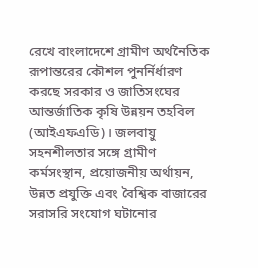রেখে বাংলাদেশে গ্রামীণ অর্থনৈতিক রূপান্তরের কৌশল পুনর্নির্ধারণ করছে সরকার ও জাতিসংঘের আন্তর্জাতিক কৃষি উন্নয়ন তহবিল (আইএফএডি)। জলবায়ু সহনশীলতার সঙ্গে গ্রামীণ কর্মসংস্থান, প্রয়োজনীয় অর্থায়ন, উন্নত প্রযুক্তি এবং বৈশ্বিক বাজারের সরাসরি সংযোগ ঘটানোর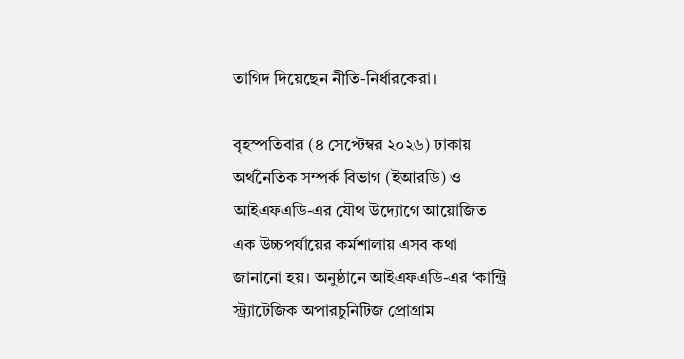তাগিদ দিয়েছেন নীতি-নির্ধারকেরা।

বৃহস্পতিবার (৪ সেপ্টেম্বর ২০২৬) ঢাকায় অর্থনৈতিক সম্পর্ক বিভাগ (ইআরডি) ও আইএফএডি-এর যৌথ উদ্যোগে আয়োজিত এক উচ্চপর্যায়ের কর্মশালায় এসব কথা জানানো হয়। অনুষ্ঠানে আইএফএডি-এর ‘কান্ট্রি স্ট্র্যাটেজিক অপারচুনিটিজ প্রোগ্রাম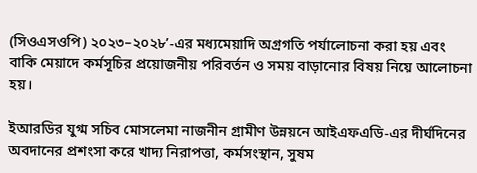(সিওএসওপি) ২০২৩–২০২৮’-এর মধ্যমেয়াদি অগ্রগতি পর্যালোচনা করা হয় এবং বাকি মেয়াদে কর্মসূচির প্রয়োজনীয় পরিবর্তন ও সময় বাড়ানোর বিষয় নিয়ে আলোচনা হয়।

ইআরডির যুগ্ম সচিব মোসলেমা নাজনীন গ্রামীণ উন্নয়নে আইএফএডি-এর দীর্ঘদিনের অবদানের প্রশংসা করে খাদ্য নিরাপত্তা, কর্মসংস্থান, সুষম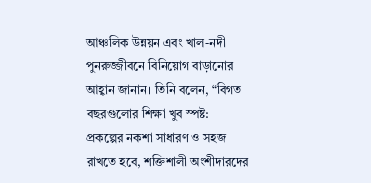আঞ্চলিক উন্নয়ন এবং খাল-নদী পুনরুজ্জীবনে বিনিয়োগ বাড়ানোর আহ্বান জানান। তিনি বলেন, “বিগত বছরগুলোর শিক্ষা খুব স্পষ্ট: প্রকল্পের নকশা সাধারণ ও সহজ রাখতে হবে, শক্তিশালী অংশীদারদের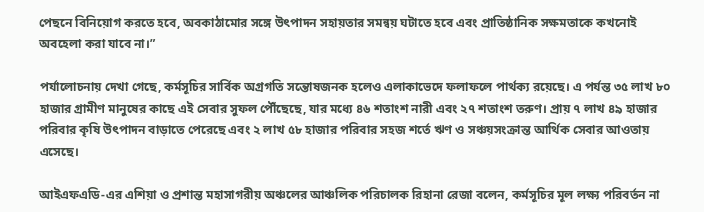পেছনে বিনিয়োগ করতে হবে, অবকাঠামোর সঙ্গে উৎপাদন সহায়তার সমন্বয় ঘটাতে হবে এবং প্রাতিষ্ঠানিক সক্ষমতাকে কখনোই অবহেলা করা যাবে না।”

পর্যালোচনায় দেখা গেছে, কর্মসূচির সার্বিক অগ্রগতি সন্তোষজনক হলেও এলাকাভেদে ফলাফলে পার্থক্য রয়েছে। এ পর্যন্ত ৩৫ লাখ ৮০ হাজার গ্রামীণ মানুষের কাছে এই সেবার সুফল পৌঁছেছে, যার মধ্যে ৪৬ শতাংশ নারী এবং ২৭ শতাংশ তরুণ। প্রায় ৭ লাখ ৪৯ হাজার পরিবার কৃষি উৎপাদন বাড়াতে পেরেছে এবং ২ লাখ ৫৮ হাজার পরিবার সহজ শর্তে ঋণ ও সঞ্চয়সংক্রান্ত আর্থিক সেবার আওতায় এসেছে।

আইএফএডি-এর এশিয়া ও প্রশান্ত মহাসাগরীয় অঞ্চলের আঞ্চলিক পরিচালক রিহানা রেজা বলেন, কর্মসূচির মূল লক্ষ্য পরিবর্তন না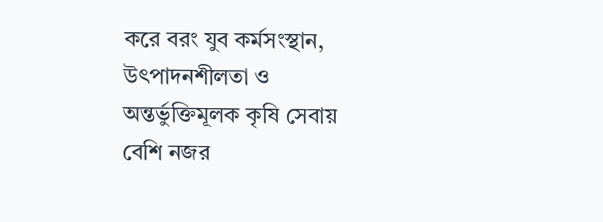করে বরং যুব কর্মসংস্থান, উৎপাদনশীলতা ও অন্তর্ভুক্তিমূলক কৃষি সেবায় বেশি নজর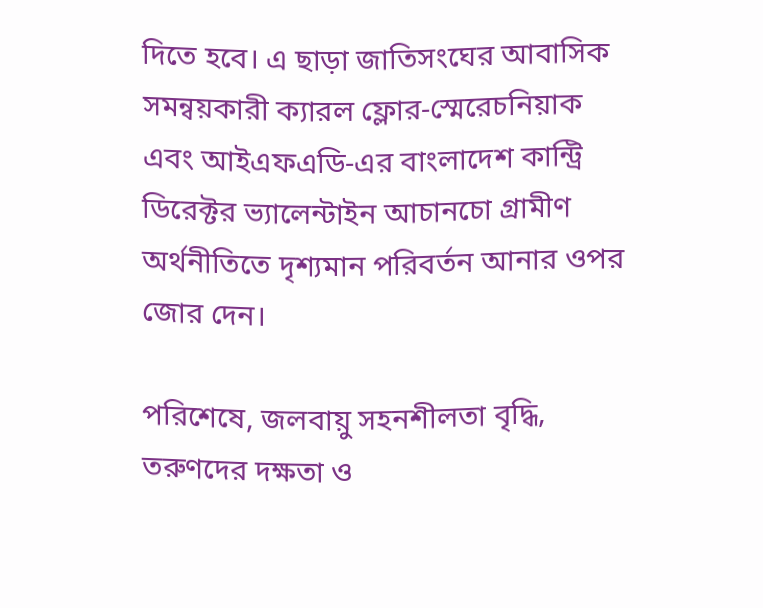দিতে হবে। এ ছাড়া জাতিসংঘের আবাসিক সমন্বয়কারী ক্যারল ফ্লোর-স্মেরেচনিয়াক এবং আইএফএডি-এর বাংলাদেশ কান্ট্রি ডিরেক্টর ভ্যালেন্টাইন আচানচো গ্রামীণ অর্থনীতিতে দৃশ্যমান পরিবর্তন আনার ওপর জোর দেন।

পরিশেষে, জলবায়ু সহনশীলতা বৃদ্ধি, তরুণদের দক্ষতা ও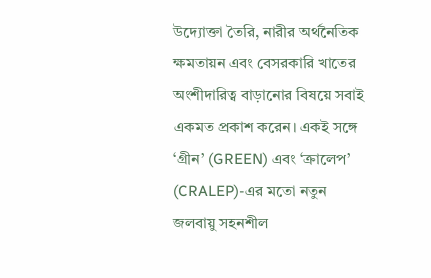উদ্যোক্তা তৈরি, নারীর অর্থনৈতিক ক্ষমতায়ন এবং বেসরকারি খাতের অংশীদারিত্ব বাড়ানোর বিষয়ে সবাই একমত প্রকাশ করেন। একই সঙ্গে ‘গ্রীন’ (GREEN) এবং ‘ক্রালেপ’ (CRALEP)-এর মতো নতুন জলবায়ু সহনশীল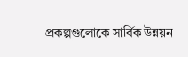প্রকল্পগুলোকে সার্বিক উন্নয়ন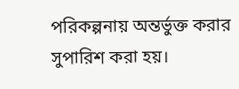পরিকল্পনায় অন্তর্ভুক্ত করার সুপারিশ করা হয়।